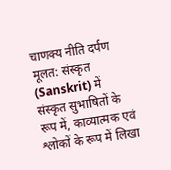चाणक्य नीति दर्पण मूलत: संस्कृत (Sanskrit) में संस्कृत सुभाषितों के रूप में, काव्यात्मक एवं श्लोकों के रूप में लिखा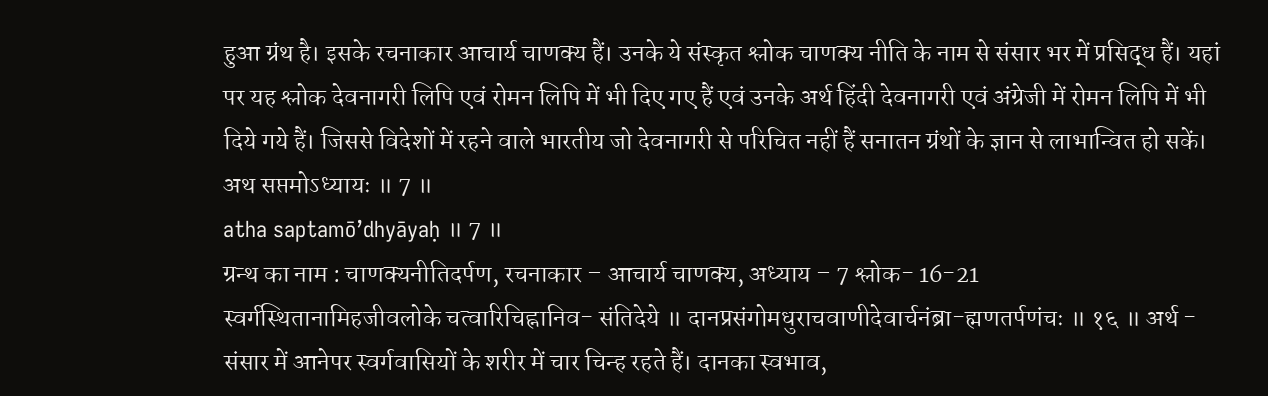हुआ ग्रंथ है। इसके रचनाकार आचार्य चाणक्य हैं। उनके ये संस्कृत श्लोक चाणक्य नीति के नाम से संसार भर में प्रसिद्ध हैं। यहां पर यह श्लोक देवनागरी लिपि एवं रोमन लिपि में भी दिए गए हैं एवं उनके अर्थ हिंदी देवनागरी एवं अंग्रेजी में रोमन लिपि में भी दिये गये हैं। जिससे विदेशों में रहने वाले भारतीय जो देवनागरी से परिचित नहीं हैं सनातन ग्रंथों के ज्ञान से लाभान्वित हो सकें।
अथ सप्तमोऽध्यायः ॥ 7 ॥
atha saptamō’dhyāyaḥ ॥ 7 ॥
ग्रन्थ का नाम : चाणक्यनीतिदर्पण, रचनाकार – आचार्य चाणक्य, अध्याय – 7 श्लोक- 16-21
स्वर्गस्थितानामिहजीवलोके चत्वारिचिह्नानिव- संतिदेये ॥ दानप्रसंगोमधुराचवाणीदेवार्चनंब्रा-ह्मणतर्पणंचः ॥ १६ ॥ अर्थ - संसार में आनेपर स्वर्गवासियों के शरीर में चार चिन्ह रहते हैं। दानका स्वभाव,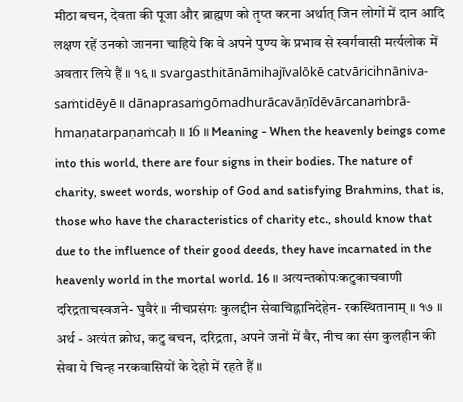मीठा बचन, देवता की पूजा और ब्राह्मण को तृप्त करना अर्थात् जिन लोगों में दान आदि लक्षण रहें उनको जानना चाहिये कि वे अपने पुण्य के प्रभाव से स्वर्गवासी मर्त्यलोक में अवतार लिये हैं ॥ १६ ॥ svargasthitānāmihajīvalōkē catvāricihnāniva- saṁtidēyē ॥ dānaprasaṁgōmadhurācavāṇīdēvārcanaṁbrā-hmaṇatarpaṇaṁcaḥ ॥ 16 ॥ Meaning - When the heavenly beings come into this world, there are four signs in their bodies. The nature of charity, sweet words, worship of God and satisfying Brahmins, that is, those who have the characteristics of charity etc., should know that due to the influence of their good deeds, they have incarnated in the heavenly world in the mortal world. 16 ॥ अत्यन्तकोपःकटुकाचवाणी दरिद्रताचस्वजने- घुवैरं ॥ नीचप्रसंगः कुलद्दीन सेवाचिह्नानिदेहेन- रकस्थितानाम् ॥ १७ ॥ अर्थ - अत्यंत क्रोध, कटु बचन, दरिद्रता, अपने जनों में बैर, नीच का संग कुलहीन की सेवा ये चिन्ह नरकवासियों के देहो में रहते हैं ॥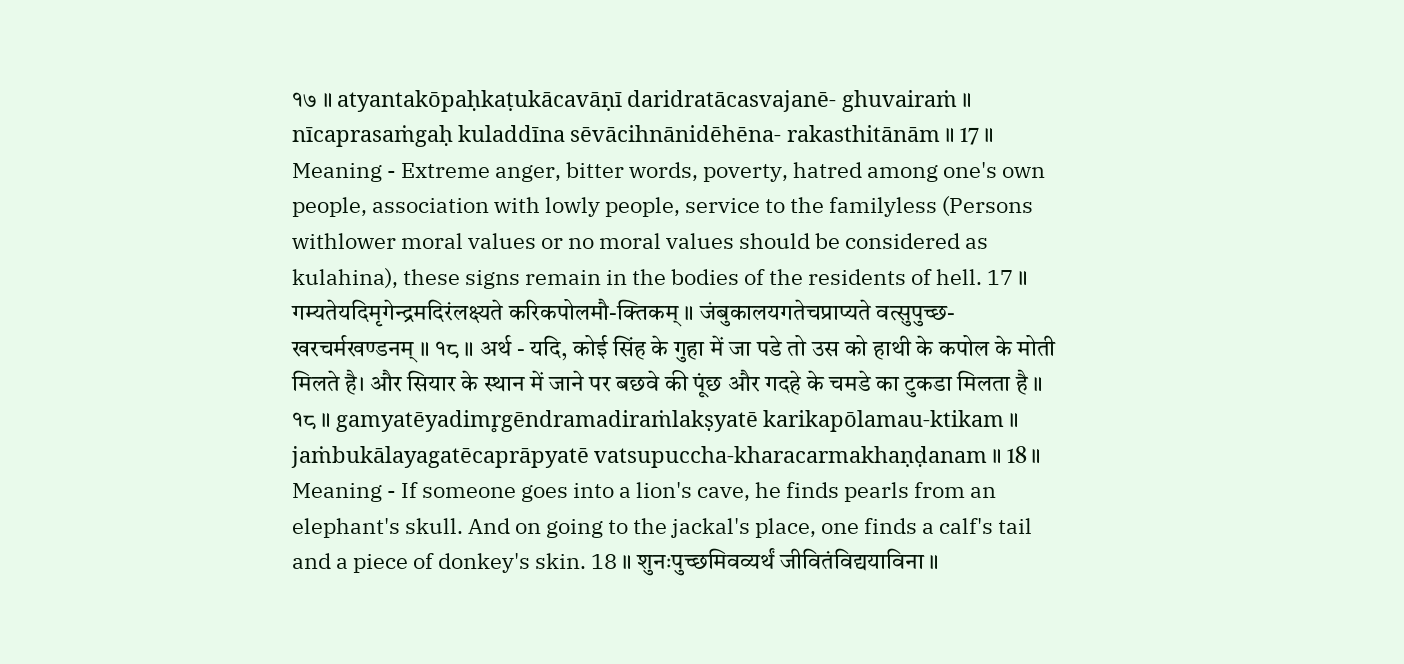१७ ॥ atyantakōpaḥkaṭukācavāṇī daridratācasvajanē- ghuvairaṁ ॥ nīcaprasaṁgaḥ kuladdīna sēvācihnānidēhēna- rakasthitānām ॥ 17 ॥ Meaning - Extreme anger, bitter words, poverty, hatred among one's own people, association with lowly people, service to the familyless (Persons withlower moral values or no moral values should be considered as kulahina), these signs remain in the bodies of the residents of hell. 17 ॥ गम्यतेयदिमृगेन्द्रमदिरंलक्ष्यते करिकपोलमौ-क्तिकम् ॥ जंबुकालयगतेचप्राप्यते वत्सुपुच्छ-खरचर्मखण्डनम् ॥ १८ ॥ अर्थ - यदि, कोई सिंह के गुहा में जा पडे तो उस को हाथी के कपोल के मोती मिलते है। और सियार के स्थान में जाने पर बछवे की पूंछ और गदहे के चमडे का टुकडा मिलता है ॥ १८ ॥ gamyatēyadimr̥gēndramadiraṁlakṣyatē karikapōlamau-ktikam ॥ jaṁbukālayagatēcaprāpyatē vatsupuccha-kharacarmakhaṇḍanam ॥ 18 ॥ Meaning - If someone goes into a lion's cave, he finds pearls from an elephant's skull. And on going to the jackal's place, one finds a calf's tail and a piece of donkey's skin. 18 ॥ शुनःपुच्छमिवव्यर्थं जीवितंविद्ययाविना ॥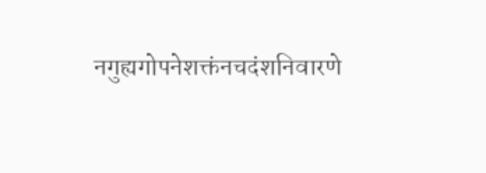नगुह्यगोपनेशक्तंनचदंशनिवारणे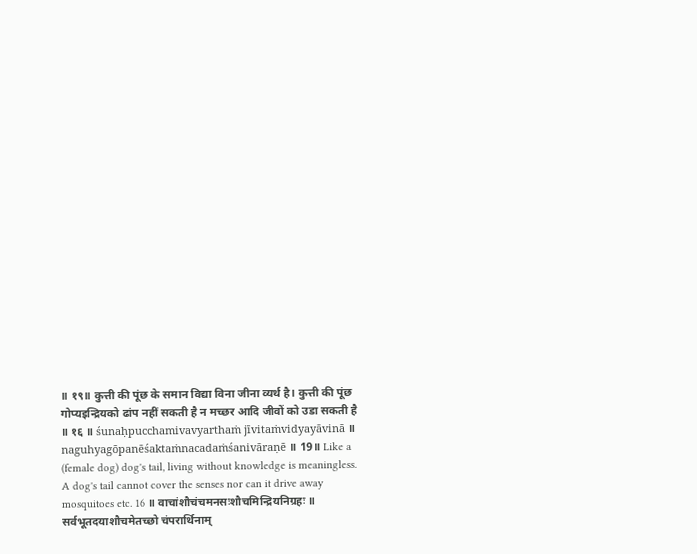॥ १९॥ कुत्ती की पूंछ के समान विद्या विना जीना व्यर्थ है। कुत्ती की पूंछ गोप्यइन्द्रियको ढांप नहीं सकती है न मच्छर आदि जीवों को उडा सकती है ॥ १६ ॥ śunaḥpucchamivavyarthaṁ jīvitaṁvidyayāvinā ॥ naguhyagōpanēśaktaṁnacadaṁśanivāraṇē ॥ 19॥ Like a (female dog) dog's tail, living without knowledge is meaningless. A dog's tail cannot cover the senses nor can it drive away mosquitoes etc. 16 ॥ वाचांशौचंचमनसःशौचमिन्द्रियनिग्रहः ॥ सर्वभूतदयाशौचमेतच्छो चंपरार्थिनाम्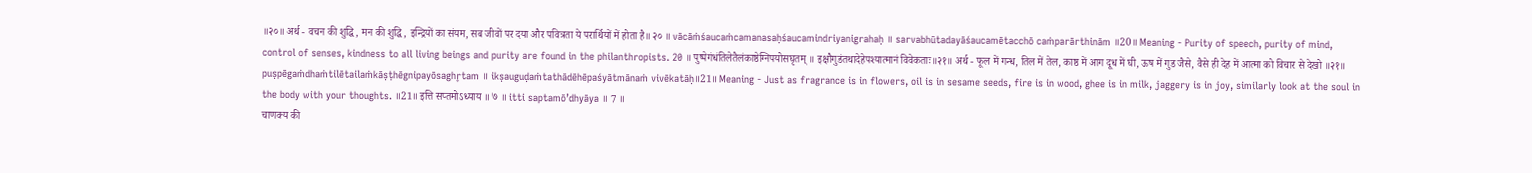॥२०॥ अर्थ - वचन की शुद्धि, मन की शुद्धि, इन्द्रियों का संयम, सब जीवों पर दया और पवित्रता ये परार्थियों में होता है॥ २० ॥ vācāṁśaucaṁcamanasaḥśaucamindriyanigrahaḥ ॥ sarvabhūtadayāśaucamētacchō caṁparārthinām ॥20॥ Meaning - Purity of speech, purity of mind, control of senses, kindness to all living beings and purity are found in the philanthropists. 20 ॥ पुष्पेगंधंतिलेतैलंकाष्ठेग्निपयोसघृतम् ॥ इक्षौगुडंतथादेहेपश्यात्मानं विवेकताः॥२१॥ अर्थ - फूल में गन्ध, तिल में तेल, काष्ठ में आग दूध में घी, ऊष में गुड जैसे, वैसे ही देह में आत्मा को विचार से देखो ॥२१॥ puṣpēgaṁdhaṁtilētailaṁkāṣṭhēgnipayōsaghr̥tam ॥ ikṣauguḍaṁtathādēhēpaśyātmānaṁ vivēkatāḥ॥21॥ Meaning - Just as fragrance is in flowers, oil is in sesame seeds, fire is in wood, ghee is in milk, jaggery is in joy, similarly look at the soul in the body with your thoughts. ॥21॥ इत्ति सप्तमोऽध्याय ॥ ७ ॥ itti saptamō’dhyāya ॥ 7 ॥
चाणक्य की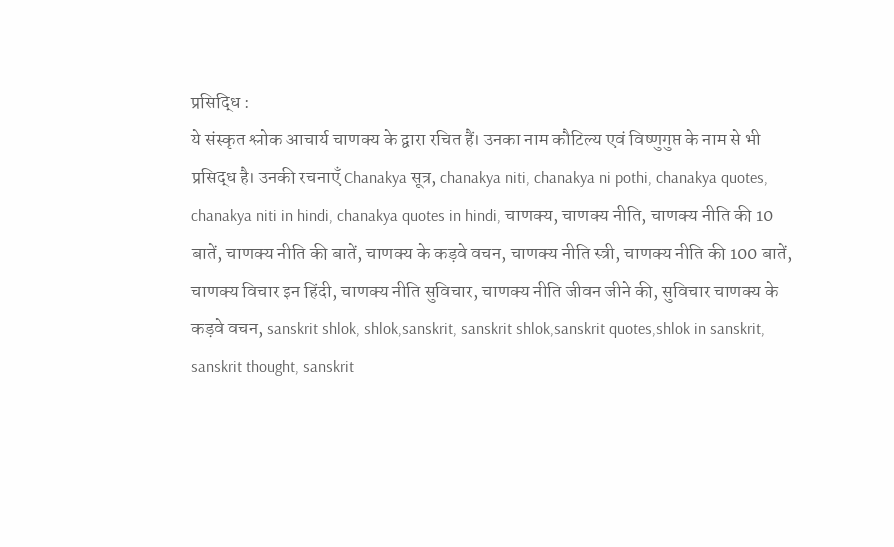प्रसिद्धि :
ये संस्कृत श्लोक आचार्य चाणक्य के द्वारा रचित हैं। उनका नाम कौटिल्य एवं विष्णुगुप्त के नाम से भी प्रसिद्ध है। उनकी रचनाएँ Chanakya सूत्र, chanakya niti, chanakya ni pothi, chanakya quotes, chanakya niti in hindi, chanakya quotes in hindi, चाणक्य, चाणक्य नीति, चाणक्य नीति की 10 बातें, चाणक्य नीति की बातें, चाणक्य के कड़वे वचन, चाणक्य नीति स्त्री, चाणक्य नीति की 100 बातें, चाणक्य विचार इन हिंदी, चाणक्य नीति सुविचार, चाणक्य नीति जीवन जीने की, सुविचार चाणक्य के कड़वे वचन, sanskrit shlok, shlok,sanskrit, sanskrit shlok,sanskrit quotes,shlok in sanskrit, sanskrit thought, sanskrit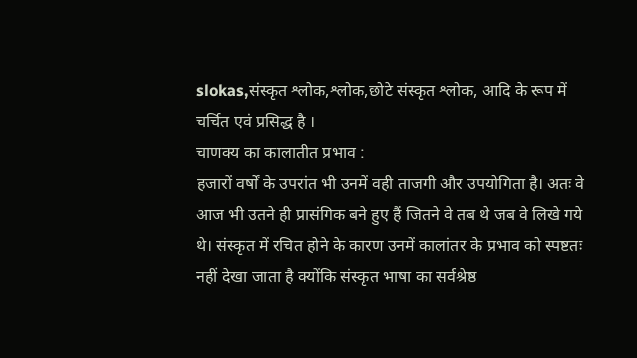slokas,संस्कृत श्लोक,श्लोक,छोटे संस्कृत श्लोक, आदि के रूप में चर्चित एवं प्रसिद्ध है ।
चाणक्य का कालातीत प्रभाव :
हजारों वर्षों के उपरांत भी उनमें वही ताजगी और उपयोगिता है। अतः वे आज भी उतने ही प्रासंगिक बने हुए हैं जितने वे तब थे जब वे लिखे गये थे। संस्कृत में रचित होने के कारण उनमें कालांतर के प्रभाव को स्पष्टतः नहीं देखा जाता है क्योंकि संस्कृत भाषा का सर्वश्रेष्ठ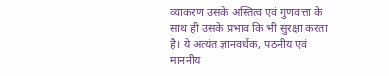व्याकरण उसके अस्तित्व एवं गुणवत्ता के साथ ही उसके प्रभाव कि भी सुरक्षा करता है। ये अत्यंत ज्ञानवर्धक, पठनीय एवं माननीय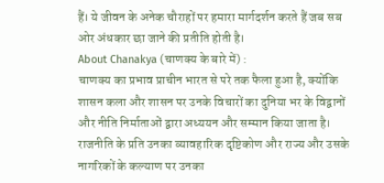हैं। ये जीवन के अनेक चौराहों पर हमारा मार्गदर्शन करते हैं जब सब ओर अंधकार छा जाने की प्रतीति होती है।
About Chanakya (चाणक्य के बारे में) :
चाणक्य का प्रभाव प्राचीन भारत से परे तक फैला हुआ है, क्योंकि शासन कला और शासन पर उनके विचारों का दुनिया भर के विद्वानों और नीति निर्माताओं द्वारा अध्ययन और सम्मान किया जाता है। राजनीति के प्रति उनका व्यावहारिक दृष्टिकोण और राज्य और उसके नागरिकों के कल्याण पर उनका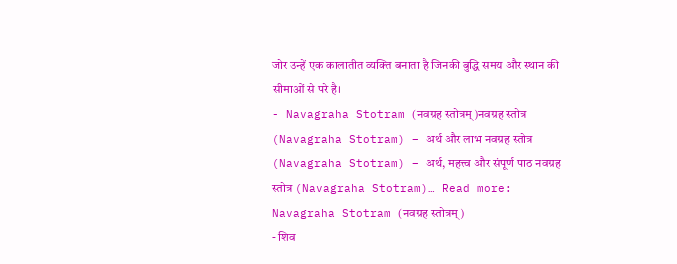जोर उन्हें एक कालातीत व्यक्ति बनाता है जिनकी बुद्धि समय और स्थान की सीमाओं से परे है।
- Navagraha Stotram (नवग्रह स्तोत्रम्)नवग्रह स्तोत्र (Navagraha Stotram) – अर्थ और लाभ नवग्रह स्तोत्र (Navagraha Stotram) – अर्थ, महत्त्व और संपूर्ण पाठ नवग्रह स्तोत्र (Navagraha Stotram)… Read more: Navagraha Stotram (नवग्रह स्तोत्रम्)
- शिव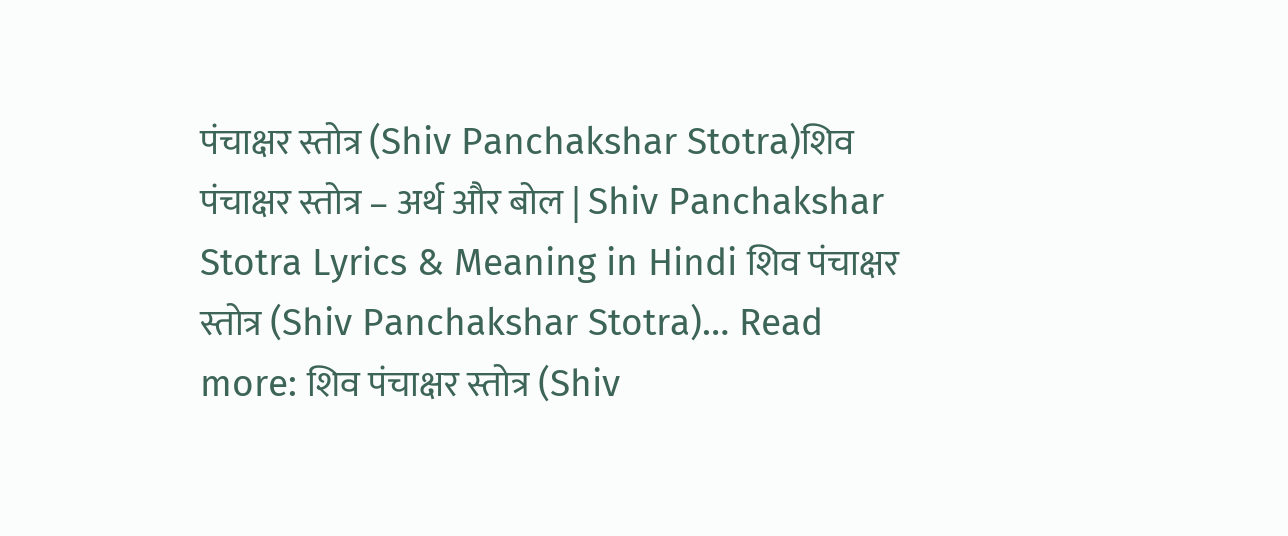पंचाक्षर स्तोत्र (Shiv Panchakshar Stotra)शिव पंचाक्षर स्तोत्र – अर्थ और बोल | Shiv Panchakshar Stotra Lyrics & Meaning in Hindi शिव पंचाक्षर स्तोत्र (Shiv Panchakshar Stotra)… Read more: शिव पंचाक्षर स्तोत्र (Shiv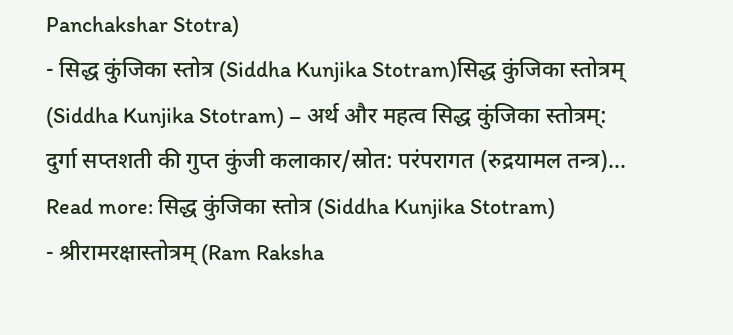Panchakshar Stotra)
- सिद्ध कुंजिका स्तोत्र (Siddha Kunjika Stotram)सिद्ध कुंजिका स्तोत्रम् (Siddha Kunjika Stotram) – अर्थ और महत्व सिद्ध कुंजिका स्तोत्रम्: दुर्गा सप्तशती की गुप्त कुंजी कलाकार/स्रोत: परंपरागत (रुद्रयामल तन्त्र)… Read more: सिद्ध कुंजिका स्तोत्र (Siddha Kunjika Stotram)
- श्रीरामरक्षास्तोत्रम् (Ram Raksha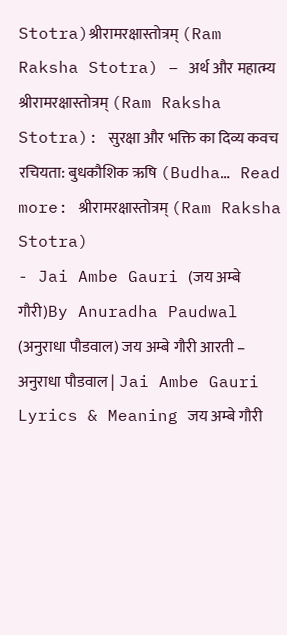Stotra)श्रीरामरक्षास्तोत्रम् (Ram Raksha Stotra) – अर्थ और महात्म्य श्रीरामरक्षास्तोत्रम् (Ram Raksha Stotra): सुरक्षा और भक्ति का दिव्य कवच रचियता: बुधकौशिक ऋषि (Budha… Read more: श्रीरामरक्षास्तोत्रम् (Ram Raksha Stotra)
- Jai Ambe Gauri (जय अम्बे गौरी)By Anuradha Paudwal (अनुराधा पौडवाल) जय अम्बे गौरी आरती – अनुराधा पौडवाल | Jai Ambe Gauri Lyrics & Meaning जय अम्बे गौरी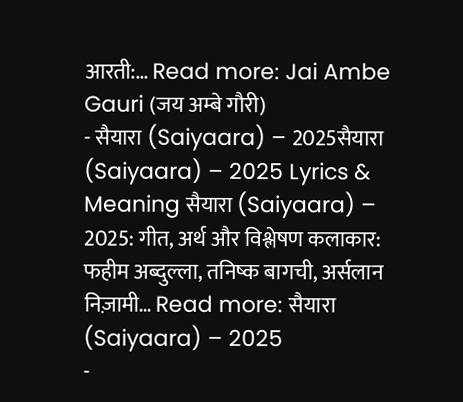आरती:… Read more: Jai Ambe Gauri (जय अम्बे गौरी)
- सैयारा (Saiyaara) – 2025सैयारा (Saiyaara) – 2025 Lyrics & Meaning सैयारा (Saiyaara) – 2025: गीत, अर्थ और विश्लेषण कलाकार: फहीम अब्दुल्ला, तनिष्क बागची, अर्सलान निज़ामी… Read more: सैयारा (Saiyaara) – 2025
-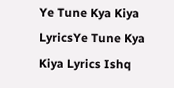Ye Tune Kya Kiya LyricsYe Tune Kya Kiya Lyrics Ishq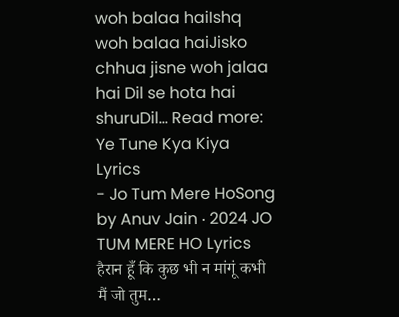woh balaa haiIshq woh balaa haiJisko chhua jisne woh jalaa hai Dil se hota hai shuruDil… Read more: Ye Tune Kya Kiya Lyrics
- Jo Tum Mere HoSong by Anuv Jain ‧ 2024 JO TUM MERE HO Lyrics हैरान हूँ कि कुछ भी न मांगूं कभी मैं जो तुम…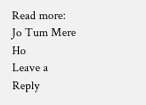Read more: Jo Tum Mere Ho
Leave a Reply